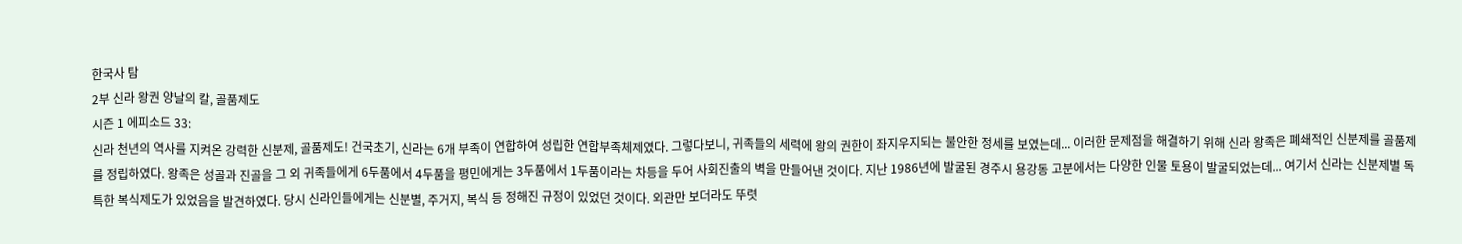한국사 탐
2부 신라 왕권 양날의 칼, 골품제도
시즌 1 에피소드 33:
신라 천년의 역사를 지켜온 강력한 신분제, 골품제도! 건국초기, 신라는 6개 부족이 연합하여 성립한 연합부족체제였다. 그렇다보니, 귀족들의 세력에 왕의 권한이 좌지우지되는 불안한 정세를 보였는데... 이러한 문제점을 해결하기 위해 신라 왕족은 폐쇄적인 신분제를 골품제를 정립하였다. 왕족은 성골과 진골을 그 외 귀족들에게 6두품에서 4두품을 평민에게는 3두품에서 1두품이라는 차등을 두어 사회진출의 벽을 만들어낸 것이다. 지난 1986년에 발굴된 경주시 용강동 고분에서는 다양한 인물 토용이 발굴되었는데... 여기서 신라는 신분제별 독특한 복식제도가 있었음을 발견하였다. 당시 신라인들에게는 신분별, 주거지, 복식 등 정해진 규정이 있었던 것이다. 외관만 보더라도 뚜렷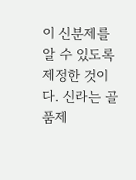이 신분제를 알 수 있도록 제정한 것이다. 신라는 골품제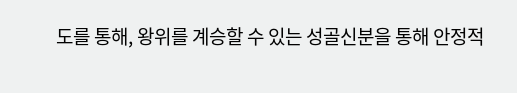도를 통해, 왕위를 계승할 수 있는 성골신분을 통해 안정적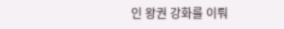인 왕권 강화를 이뤄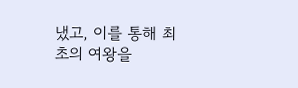냈고, 이를 통해 최초의 여왕을